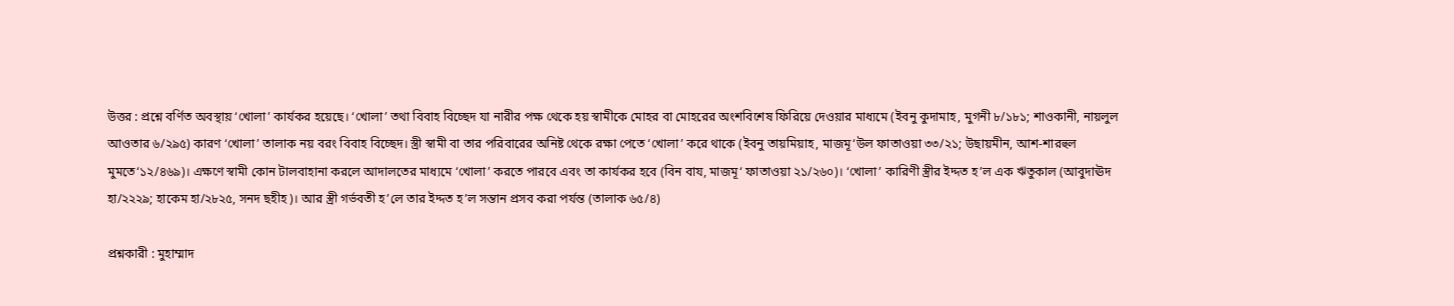উত্তর : প্রশ্নে বর্ণিত অবস্থায় ‘খোলা’ কার্যকর হয়েছে। ‘খোলা’ তথা বিবাহ বিচ্ছেদ যা নারীর পক্ষ থেকে হয় স্বামীকে মোহর বা মোহরের অংশবিশেষ ফিরিয়ে দেওয়ার মাধ্যমে (ইবনু কুদামাহ, মুগনী ৮/১৮১; শাওকানী, নায়লুল আওতার ৬/২৯৫) কারণ ‘খোলা’ তালাক নয় বরং বিবাহ বিচ্ছেদ। স্ত্রী স্বামী বা তার পরিবারের অনিষ্ট থেকে রক্ষা পেতে ‘খোলা’ করে থাকে (ইবনু তায়মিয়াহ, মাজমূ‘উল ফাতাওয়া ৩৩/২১; উছায়মীন, আশ-শারহুল মুমতে‘১২/৪৬৯)। এক্ষণে স্বামী কোন টালবাহানা করলে আদালতের মাধ্যমে ‘খোলা’ করতে পারবে এবং তা কার্যকর হবে (বিন বায, মাজমূ‘ ফাতাওয়া ২১/২৬০)। ‘খোলা’ কারিণী স্ত্রীর ইদ্দত হ’ল এক ঋতুকাল (আবুদাঊদ হা/২২২৯; হাকেম হা/২৮২৫, সনদ ছহীহ)। আর স্ত্রী গর্ভবতী হ’লে তার ইদ্দত হ’ল সন্তান প্রসব করা পর্যন্ত (তালাক ৬৫/৪)

প্রশ্নকারী : মুহাম্মাদ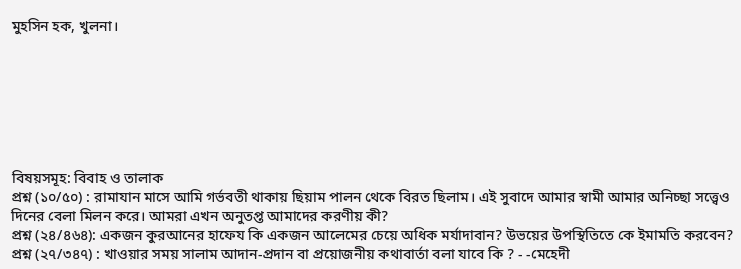মুহসিন হক, খুলনা।







বিষয়সমূহ: বিবাহ ও তালাক
প্রশ্ন (১০/৫০) : রামাযান মাসে আমি গর্ভবতী থাকায় ছিয়াম পালন থেকে বিরত ছিলাম। এই সুবাদে আমার স্বামী আমার অনিচ্ছা সত্ত্বেও দিনের বেলা মিলন করে। আমরা এখন অনুতপ্ত আমাদের করণীয় কী?
প্রশ্ন (২৪/৪৬৪): একজন কুরআনের হাফেয কি একজন আলেমের চেয়ে অধিক মর্যাদাবান? উভয়ের উপস্থিতিতে কে ইমামতি করবেন?
প্রশ্ন (২৭/৩৪৭) : খাওয়ার সময় সালাম আদান-প্রদান বা প্রয়োজনীয় কথাবার্তা বলা যাবে কি ? - -মেহেদী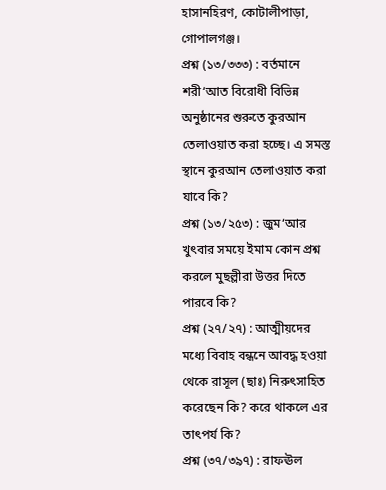হাসানহিরণ, কোটালীপাড়া, গোপালগঞ্জ।
প্রশ্ন (১৩/৩৩৩) : বর্তমানে শরী‘আত বিরোধী বিভিন্ন অনুষ্ঠানের শুরুতে কুরআন তেলাওয়াত করা হচ্ছে। এ সমস্ত স্থানে কুরআন তেলাওয়াত করা যাবে কি?
প্রশ্ন (১৩/২৫৩) : জুম‘আর খুৎবার সময়ে ইমাম কোন প্রশ্ন করলে মুছল্লীরা উত্তর দিতে পারবে কি?
প্রশ্ন (২৭/২৭) : আত্মীয়দের মধ্যে বিবাহ বন্ধনে আবদ্ধ হওয়া থেকে রাসূল (ছাঃ) নিরুৎসাহিত করেছেন কি? করে থাকলে এর তাৎপর্য কি?
প্রশ্ন (৩৭/৩৯৭) : রাফঊল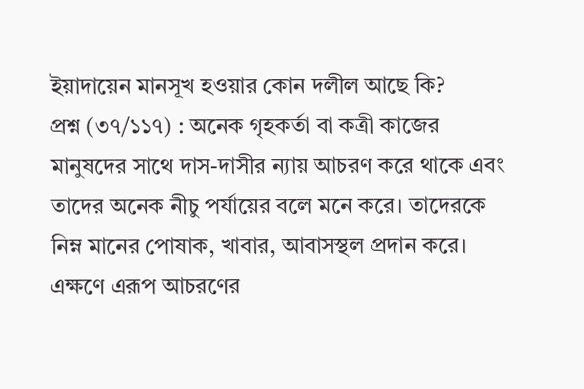ইয়াদায়েন মানসূখ হওয়ার কোন দলীল আছে কি?
প্রশ্ন (৩৭/১১৭) : অনেক গৃহকর্তা বা কত্রী কাজের মানুষদের সাথে দাস-দাসীর ন্যায় আচরণ করে থাকে এবং তাদের অনেক নীচু পর্যায়ের বলে মনে করে। তাদেরকে নিম্ন মানের পোষাক, খাবার, আবাসস্থল প্রদান করে। এক্ষণে এরূপ আচরণের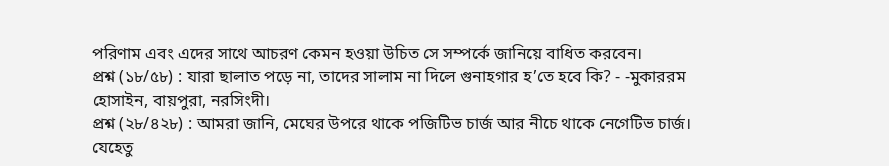পরিণাম এবং এদের সাথে আচরণ কেমন হওয়া উচিত সে সম্পর্কে জানিয়ে বাধিত করবেন।
প্রশ্ন (১৮/৫৮) : যারা ছালাত পড়ে না, তাদের সালাম না দিলে গুনাহগার হ’তে হবে কি? - -মুকাররম হোসাইন, বায়পুরা, নরসিংদী।
প্রশ্ন (২৮/৪২৮) : আমরা জানি, মেঘের উপরে থাকে পজিটিভ চার্জ আর নীচে থাকে নেগেটিভ চার্জ। যেহেতু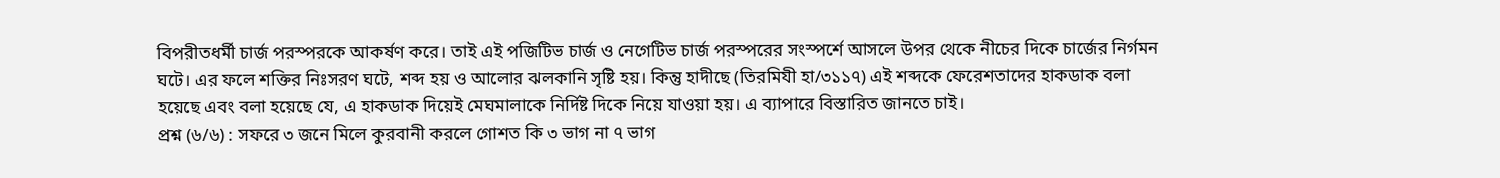বিপরীতধর্মী চার্জ পরস্পরকে আকর্ষণ করে। তাই এই পজিটিভ চার্জ ও নেগেটিভ চার্জ পরস্পরের সংস্পর্শে আসলে উপর থেকে নীচের দিকে চার্জের নির্গমন ঘটে। এর ফলে শক্তির নিঃসরণ ঘটে, শব্দ হয় ও আলোর ঝলকানি সৃষ্টি হয়। কিন্তু হাদীছে (তিরমিযী হা/৩১১৭) এই শব্দকে ফেরেশতাদের হাকডাক বলা হয়েছে এবং বলা হয়েছে যে, এ হাকডাক দিয়েই মেঘমালাকে নির্দিষ্ট দিকে নিয়ে যাওয়া হয়। এ ব্যাপারে বিস্তারিত জানতে চাই।
প্রশ্ন (৬/৬) : সফরে ৩ জনে মিলে কুরবানী করলে গোশত কি ৩ ভাগ না ৭ ভাগ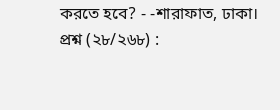করতে হবে? - -শারাফাত, ঢাকা।
প্রশ্ন (২৮/২৬৮) :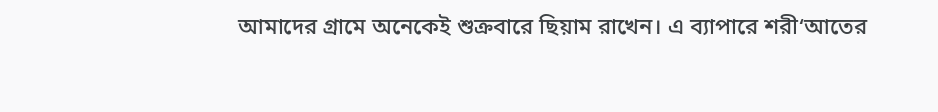আমাদের গ্রামে অনেকেই শুক্রবারে ছিয়াম রাখেন। এ ব্যাপারে শরী‘আতের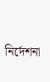নির্দেশনা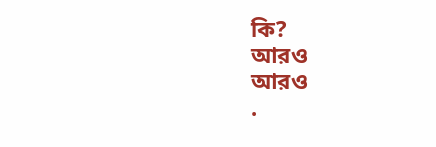কি?
আরও
আরও
.